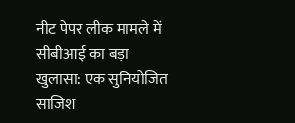नीट पेपर लीक मामले में सीबीआई का बड़ा खुलासा: एक सुनियोजित साजिश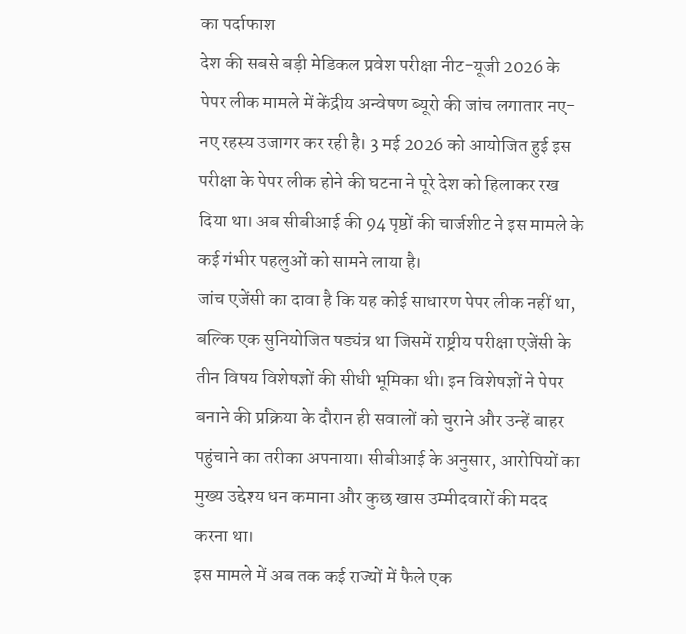का पर्दाफाश
देश की सबसे बड़ी मेडिकल प्रवेश परीक्षा नीट-यूजी 2026 के पेपर लीक मामले में केंद्रीय अन्वेषण ब्यूरो की जांच लगातार नए-नए रहस्य उजागर कर रही है। 3 मई 2026 को आयोजित हुई इस परीक्षा के पेपर लीक होने की घटना ने पूरे देश को हिलाकर रख दिया था। अब सीबीआई की 94 पृष्ठों की चार्जशीट ने इस मामले के कई गंभीर पहलुओं को सामने लाया है।
जांच एजेंसी का दावा है कि यह कोई साधारण पेपर लीक नहीं था, बल्कि एक सुनियोजित षड्यंत्र था जिसमें राष्ट्रीय परीक्षा एजेंसी के तीन विषय विशेषज्ञों की सीधी भूमिका थी। इन विशेषज्ञों ने पेपर बनाने की प्रक्रिया के दौरान ही सवालों को चुराने और उन्हें बाहर पहुंचाने का तरीका अपनाया। सीबीआई के अनुसार, आरोपियों का मुख्य उद्देश्य धन कमाना और कुछ खास उम्मीदवारों की मदद करना था।
इस मामले में अब तक कई राज्यों में फैले एक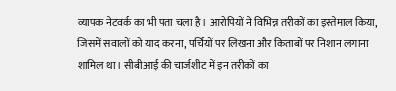व्यापक नेटवर्क का भी पता चला है। आरोपियों ने विभिन्न तरीकों का इस्तेमाल किया, जिसमें सवालों को याद करना, पर्चियों पर लिखना और किताबों पर निशान लगाना शामिल था। सीबीआई की चार्जशीट में इन तरीकों का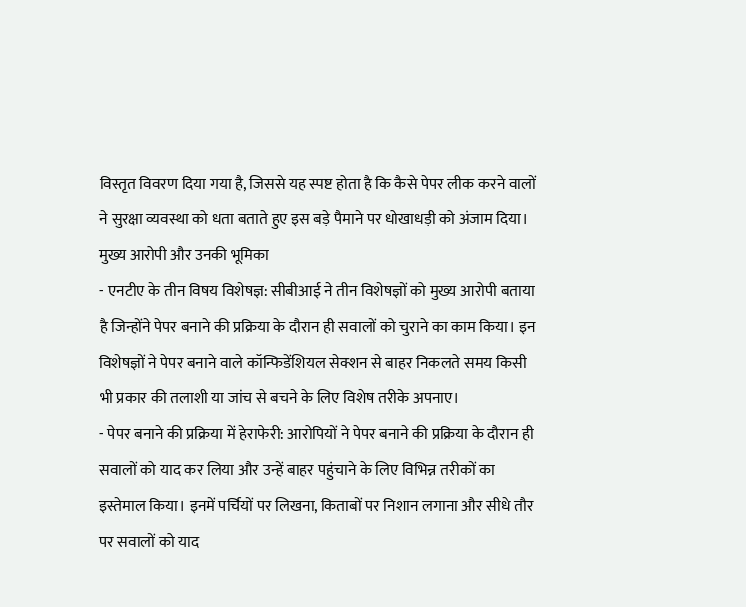विस्तृत विवरण दिया गया है, जिससे यह स्पष्ट होता है कि कैसे पेपर लीक करने वालों ने सुरक्षा व्यवस्था को धता बताते हुए इस बड़े पैमाने पर धोखाधड़ी को अंजाम दिया।
मुख्य आरोपी और उनकी भूमिका
- एनटीए के तीन विषय विशेषज्ञ: सीबीआई ने तीन विशेषज्ञों को मुख्य आरोपी बताया है जिन्होंने पेपर बनाने की प्रक्रिया के दौरान ही सवालों को चुराने का काम किया। इन विशेषज्ञों ने पेपर बनाने वाले कॉन्फिडेंशियल सेक्शन से बाहर निकलते समय किसी भी प्रकार की तलाशी या जांच से बचने के लिए विशेष तरीके अपनाए।
- पेपर बनाने की प्रक्रिया में हेराफेरी: आरोपियों ने पेपर बनाने की प्रक्रिया के दौरान ही सवालों को याद कर लिया और उन्हें बाहर पहुंचाने के लिए विभिन्न तरीकों का इस्तेमाल किया। इनमें पर्चियों पर लिखना, किताबों पर निशान लगाना और सीधे तौर पर सवालों को याद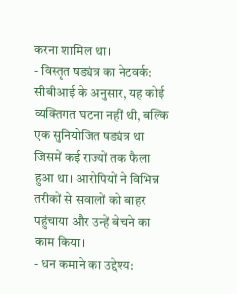करना शामिल था।
- विस्तृत षड्यंत्र का नेटवर्क: सीबीआई के अनुसार, यह कोई व्यक्तिगत घटना नहीं थी, बल्कि एक सुनियोजित षड्यंत्र था जिसमें कई राज्यों तक फैला हुआ था। आरोपियों ने विभिन्न तरीकों से सवालों को बाहर पहुंचाया और उन्हें बेचने का काम किया।
- धन कमाने का उद्देश्य: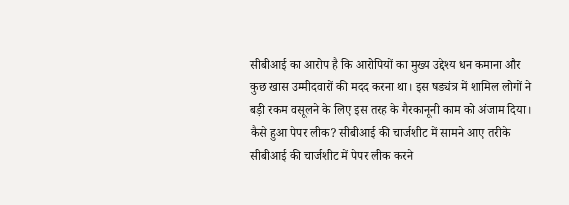सीबीआई का आरोप है कि आरोपियों का मुख्य उद्देश्य धन कमाना और कुछ खास उम्मीदवारों की मदद करना था। इस षड्यंत्र में शामिल लोगों ने बड़ी रकम वसूलने के लिए इस तरह के गैरकानूनी काम को अंजाम दिया।
कैसे हुआ पेपर लीक? सीबीआई की चार्जशीट में सामने आए तरीके
सीबीआई की चार्जशीट में पेपर लीक करने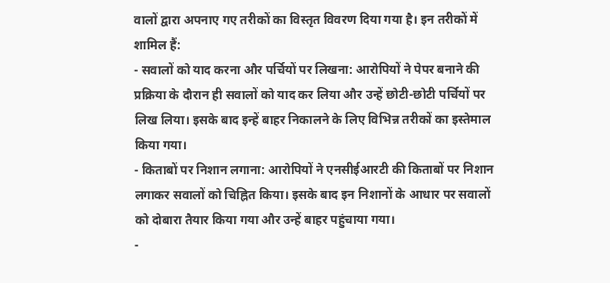वालों द्वारा अपनाए गए तरीकों का विस्तृत विवरण दिया गया है। इन तरीकों में शामिल हैं:
- सवालों को याद करना और पर्चियों पर लिखना: आरोपियों ने पेपर बनाने की प्रक्रिया के दौरान ही सवालों को याद कर लिया और उन्हें छोटी-छोटी पर्चियों पर लिख लिया। इसके बाद इन्हें बाहर निकालने के लिए विभिन्न तरीकों का इस्तेमाल किया गया।
- किताबों पर निशान लगाना: आरोपियों ने एनसीईआरटी की किताबों पर निशान लगाकर सवालों को चिह्नित किया। इसके बाद इन निशानों के आधार पर सवालों को दोबारा तैयार किया गया और उन्हें बाहर पहुंचाया गया।
-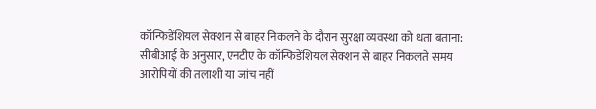कॉन्फिडेंशियल सेक्शन से बाहर निकलने के दौरान सुरक्षा व्यवस्था को धता बताना: सीबीआई के अनुसार, एनटीए के कॉन्फिडेंशियल सेक्शन से बाहर निकलते समय आरोपियों की तलाशी या जांच नहीं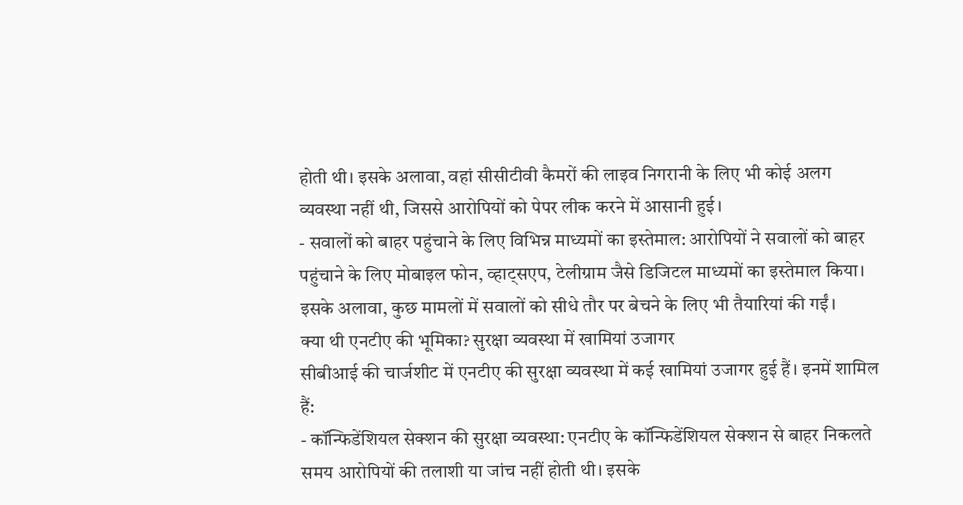होती थी। इसके अलावा, वहां सीसीटीवी कैमरों की लाइव निगरानी के लिए भी कोई अलग व्यवस्था नहीं थी, जिससे आरोपियों को पेपर लीक करने में आसानी हुई।
- सवालों को बाहर पहुंचाने के लिए विभिन्न माध्यमों का इस्तेमाल: आरोपियों ने सवालों को बाहर पहुंचाने के लिए मोबाइल फोन, व्हाट्सएप, टेलीग्राम जैसे डिजिटल माध्यमों का इस्तेमाल किया। इसके अलावा, कुछ मामलों में सवालों को सीधे तौर पर बेचने के लिए भी तैयारियां की गईं।
क्या थी एनटीए की भूमिका? सुरक्षा व्यवस्था में खामियां उजागर
सीबीआई की चार्जशीट में एनटीए की सुरक्षा व्यवस्था में कई खामियां उजागर हुई हैं। इनमें शामिल हैं:
- कॉन्फिडेंशियल सेक्शन की सुरक्षा व्यवस्था: एनटीए के कॉन्फिडेंशियल सेक्शन से बाहर निकलते समय आरोपियों की तलाशी या जांच नहीं होती थी। इसके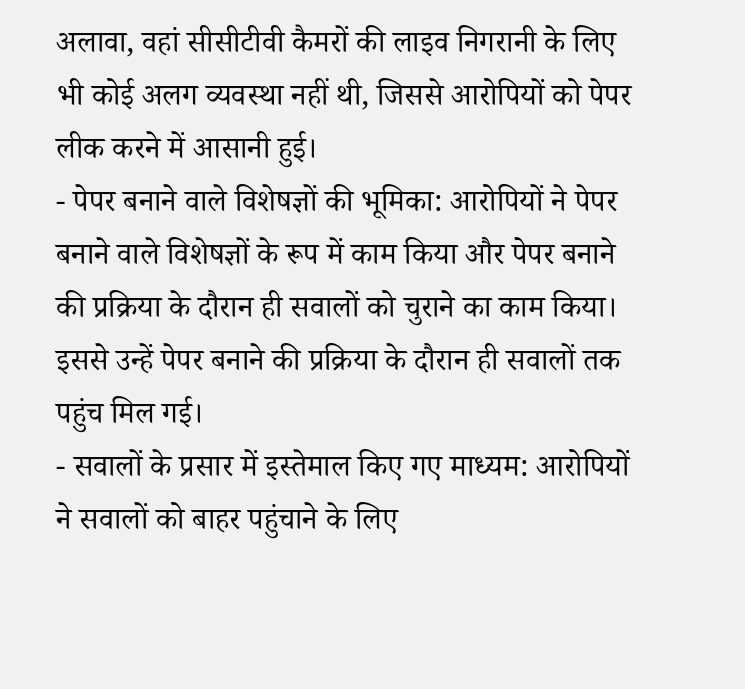अलावा, वहां सीसीटीवी कैमरों की लाइव निगरानी के लिए भी कोई अलग व्यवस्था नहीं थी, जिससे आरोपियों को पेपर लीक करने में आसानी हुई।
- पेपर बनाने वाले विशेषज्ञों की भूमिका: आरोपियों ने पेपर बनाने वाले विशेषज्ञों के रूप में काम किया और पेपर बनाने की प्रक्रिया के दौरान ही सवालों को चुराने का काम किया। इससे उन्हें पेपर बनाने की प्रक्रिया के दौरान ही सवालों तक पहुंच मिल गई।
- सवालों के प्रसार में इस्तेमाल किए गए माध्यम: आरोपियों ने सवालों को बाहर पहुंचाने के लिए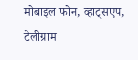मोबाइल फोन, व्हाट्सएप, टेलीग्राम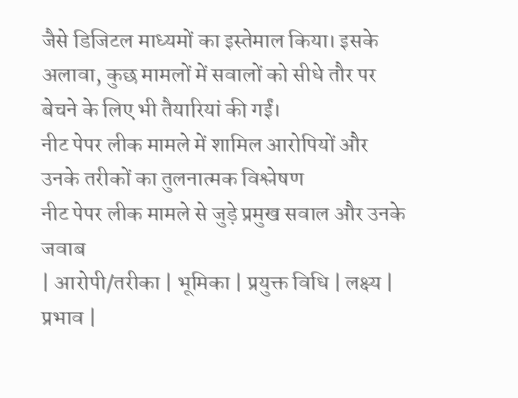जैसे डिजिटल माध्यमों का इस्तेमाल किया। इसके अलावा, कुछ मामलों में सवालों को सीधे तौर पर बेचने के लिए भी तैयारियां की गईं।
नीट पेपर लीक मामले में शामिल आरोपियों और उनके तरीकों का तुलनात्मक विश्लेषण
नीट पेपर लीक मामले से जुड़े प्रमुख सवाल और उनके जवाब
| आरोपी/तरीका | भूमिका | प्रयुक्त विधि | लक्ष्य | प्रभाव |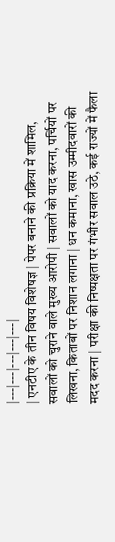|---|---|---|---|---|
| एनटीए के तीन विषय विशेषज्ञ | पेपर बनाने की प्रक्रिया में शामिल, सवालों को चुराने वाले मुख्य आरोपी | सवालों को याद करना, पर्चियों पर लिखना, किताबों पर निशान लगाना | धन कमाना, खास उम्मीदवारों की मदद करना | परीक्षा की निष्पक्षता पर गंभीर सवाल उठे, कई राज्यों में फैला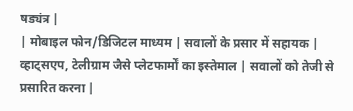षड्यंत्र |
| मोबाइल फोन/डिजिटल माध्यम | सवालों के प्रसार में सहायक | व्हाट्सएप, टेलीग्राम जैसे प्लेटफार्मों का इस्तेमाल | सवालों को तेजी से प्रसारित करना |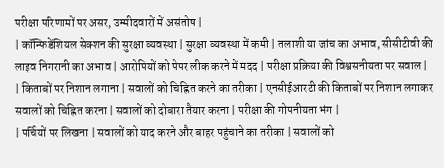परीक्षा परिणामों पर असर, उम्मीदवारों में असंतोष |
| कॉन्फिडेंशियल सेक्शन की सुरक्षा व्यवस्था | सुरक्षा व्यवस्था में कमी | तलाशी या जांच का अभाव, सीसीटीवी की लाइव निगरानी का अभाव | आरोपियों को पेपर लीक करने में मदद | परीक्षा प्रक्रिया की विश्वसनीयता पर सवाल |
| किताबों पर निशान लगाना | सवालों को चिह्नित करने का तरीका | एनसीईआरटी की किताबों पर निशान लगाकर सवालों को चिह्नित करना | सवालों को दोबारा तैयार करना | परीक्षा की गोपनीयता भंग |
| पर्चियों पर लिखना | सवालों को याद करने और बाहर पहुंचाने का तरीका | सवालों को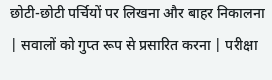छोटी-छोटी पर्चियों पर लिखना और बाहर निकालना | सवालों को गुप्त रूप से प्रसारित करना | परीक्षा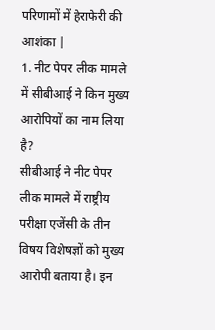परिणामों में हेराफेरी की आशंका |
1. नीट पेपर लीक मामले में सीबीआई ने किन मुख्य आरोपियों का नाम लिया है?
सीबीआई ने नीट पेपर लीक मामले में राष्ट्रीय परीक्षा एजेंसी के तीन विषय विशेषज्ञों को मुख्य आरोपी बताया है। इन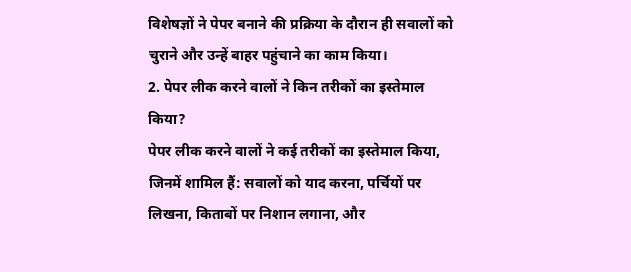विशेषज्ञों ने पेपर बनाने की प्रक्रिया के दौरान ही सवालों को चुराने और उन्हें बाहर पहुंचाने का काम किया।
2. पेपर लीक करने वालों ने किन तरीकों का इस्तेमाल किया?
पेपर लीक करने वालों ने कई तरीकों का इस्तेमाल किया, जिनमें शामिल हैं: सवालों को याद करना, पर्चियों पर लिखना, किताबों पर निशान लगाना, और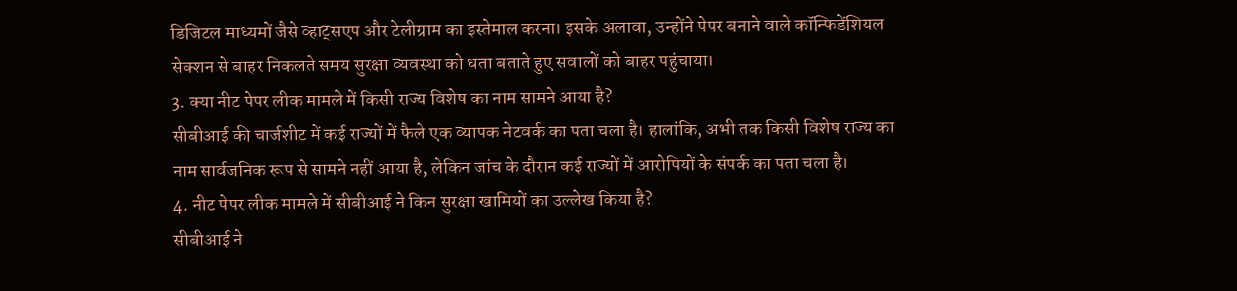डिजिटल माध्यमों जैसे व्हाट्सएप और टेलीग्राम का इस्तेमाल करना। इसके अलावा, उन्होंने पेपर बनाने वाले कॉन्फिडेंशियल सेक्शन से बाहर निकलते समय सुरक्षा व्यवस्था को धता बताते हुए सवालों को बाहर पहुंचाया।
3. क्या नीट पेपर लीक मामले में किसी राज्य विशेष का नाम सामने आया है?
सीबीआई की चार्जशीट में कई राज्यों में फैले एक व्यापक नेटवर्क का पता चला है। हालांकि, अभी तक किसी विशेष राज्य का नाम सार्वजनिक रूप से सामने नहीं आया है, लेकिन जांच के दौरान कई राज्यों में आरोपियों के संपर्क का पता चला है।
4. नीट पेपर लीक मामले में सीबीआई ने किन सुरक्षा खामियों का उल्लेख किया है?
सीबीआई ने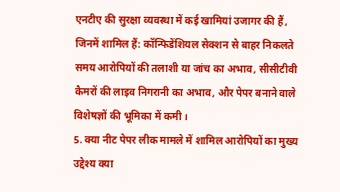एनटीए की सुरक्षा व्यवस्था में कई खामियां उजागर की हैं, जिनमें शामिल हैं: कॉन्फिडेंशियल सेक्शन से बाहर निकलते समय आरोपियों की तलाशी या जांच का अभाव, सीसीटीवी कैमरों की लाइव निगरानी का अभाव, और पेपर बनाने वाले विशेषज्ञों की भूमिका में कमी।
5. क्या नीट पेपर लीक मामले में शामिल आरोपियों का मुख्य उद्देश्य क्या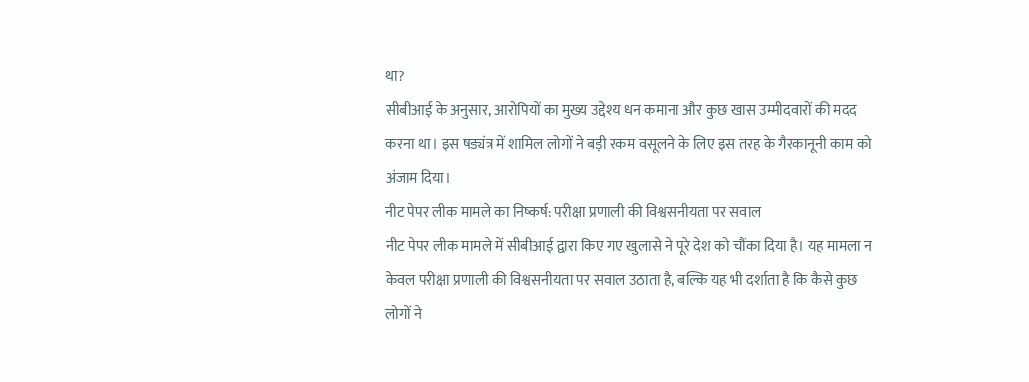था?
सीबीआई के अनुसार, आरोपियों का मुख्य उद्देश्य धन कमाना और कुछ खास उम्मीदवारों की मदद करना था। इस षड्यंत्र में शामिल लोगों ने बड़ी रकम वसूलने के लिए इस तरह के गैरकानूनी काम को अंजाम दिया।
नीट पेपर लीक मामले का निष्कर्ष: परीक्षा प्रणाली की विश्वसनीयता पर सवाल
नीट पेपर लीक मामले में सीबीआई द्वारा किए गए खुलासे ने पूरे देश को चौंका दिया है। यह मामला न केवल परीक्षा प्रणाली की विश्वसनीयता पर सवाल उठाता है, बल्कि यह भी दर्शाता है कि कैसे कुछ लोगों ने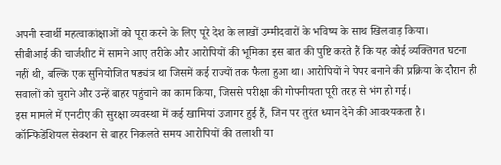अपनी स्वार्थी महत्वाकांक्षाओं को पूरा करने के लिए पूरे देश के लाखों उम्मीदवारों के भविष्य के साथ खिलवाड़ किया।
सीबीआई की चार्जशीट में सामने आए तरीके और आरोपियों की भूमिका इस बात की पुष्टि करते हैं कि यह कोई व्यक्तिगत घटना नहीं थी, बल्कि एक सुनियोजित षड्यंत्र था जिसमें कई राज्यों तक फैला हुआ था। आरोपियों ने पेपर बनाने की प्रक्रिया के दौरान ही सवालों को चुराने और उन्हें बाहर पहुंचाने का काम किया, जिससे परीक्षा की गोपनीयता पूरी तरह से भंग हो गई।
इस मामले में एनटीए की सुरक्षा व्यवस्था में कई खामियां उजागर हुई हैं, जिन पर तुरंत ध्यान देने की आवश्यकता है। कॉन्फिडेंशियल सेक्शन से बाहर निकलते समय आरोपियों की तलाशी या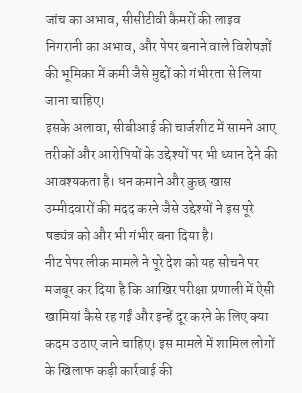जांच का अभाव, सीसीटीवी कैमरों की लाइव निगरानी का अभाव, और पेपर बनाने वाले विशेषज्ञों की भूमिका में कमी जैसे मुद्दों को गंभीरता से लिया जाना चाहिए।
इसके अलावा, सीबीआई की चार्जशीट में सामने आए तरीकों और आरोपियों के उद्देश्यों पर भी ध्यान देने की आवश्यकता है। धन कमाने और कुछ खास उम्मीदवारों की मदद करने जैसे उद्देश्यों ने इस पूरे षड्यंत्र को और भी गंभीर बना दिया है।
नीट पेपर लीक मामले ने पूरे देश को यह सोचने पर मजबूर कर दिया है कि आखिर परीक्षा प्रणाली में ऐसी खामियां कैसे रह गईं और इन्हें दूर करने के लिए क्या कदम उठाए जाने चाहिए। इस मामले में शामिल लोगों के खिलाफ कड़ी कार्रवाई की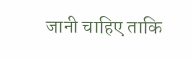जानी चाहिए ताकि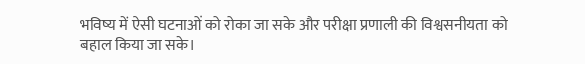भविष्य में ऐसी घटनाओं को रोका जा सके और परीक्षा प्रणाली की विश्वसनीयता को बहाल किया जा सके।